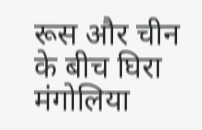रूस और चीन के बीच घिरा मंगोलिया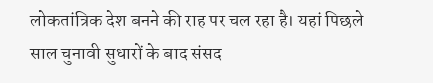लोकतांत्रिक देश बनने की राह पर चल रहा है। यहां पिछले साल चुनावी सुधारों के बाद संसद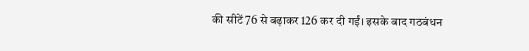की सीटें 76 से बढ़ाकर 126 कर दी गईं। इसके बाद गठबंधन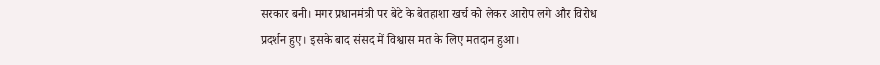सरकार बनी। मगर प्रधानमंत्री पर बेटे के बेतहाशा खर्च को लेकर आरोप लगे और विरोध प्रदर्शन हुए। इसके बाद संसद में विश्वास मत के लिए मतदान हुआ।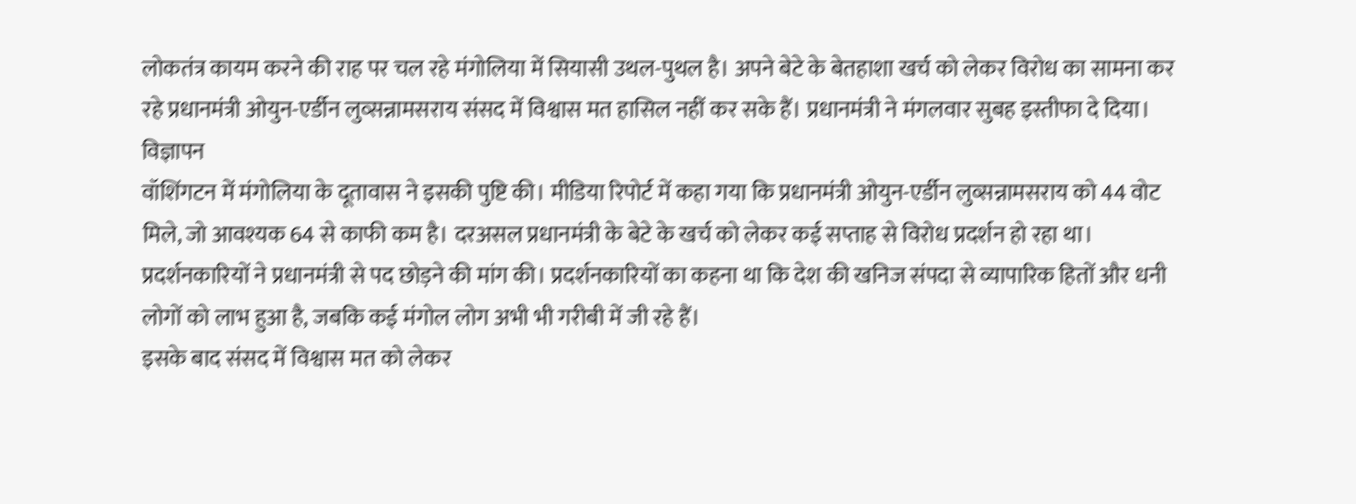लोकतंत्र कायम करने की राह पर चल रहे मंगोलिया में सियासी उथल-पुथल है। अपने बेटे के बेतहाशा खर्च को लेकर विरोध का सामना कर रहे प्रधानमंत्री ओयुन-एर्डीन लुव्सन्नामसराय संसद में विश्वास मत हासिल नहीं कर सके हैं। प्रधानमंत्री ने मंगलवार सुबह इस्तीफा दे दिया।
विज्ञापन
वॉशिंगटन में मंगोलिया के दूतावास ने इसकी पुष्टि की। मीडिया रिपोर्ट में कहा गया कि प्रधानमंत्री ओयुन-एर्डीन लुव्सन्नामसराय को 44 वोट मिले, जो आवश्यक 64 से काफी कम है। दरअसल प्रधानमंत्री के बेटे के खर्च को लेकर कई सप्ताह से विरोध प्रदर्शन हो रहा था। प्रदर्शनकारियों ने प्रधानमंत्री से पद छोड़ने की मांग की। प्रदर्शनकारियों का कहना था कि देश की खनिज संपदा से व्यापारिक हितों और धनी लोगों को लाभ हुआ है, जबकि कई मंगोल लोग अभी भी गरीबी में जी रहे हैं।
इसके बाद संसद में विश्वास मत को लेकर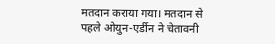मतदान कराया गया। मतदान से पहले ओयुन-एर्डीन ने चेतावनी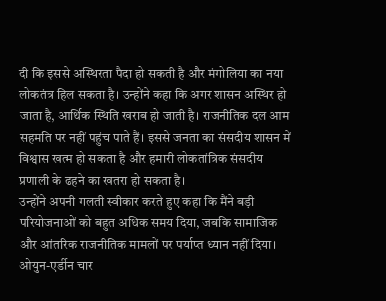दी कि इससे अस्थिरता पैदा हो सकती है और मंगोलिया का नया लोकतंत्र हिल सकता है। उन्होंने कहा कि अगर शासन अस्थिर हो जाता है, आर्थिक स्थिति खराब हो जाती है। राजनीतिक दल आम सहमति पर नहीं पहुंच पाते हैं। इससे जनता का संसदीय शासन में विश्वास खत्म हो सकता है और हमारी लोकतांत्रिक संसदीय प्रणाली के ढहने का खतरा हो सकता है।
उन्होंने अपनी गलती स्वीकार करते हुए कहा कि मैंने बड़ी परियोजनाओं को बहुत अधिक समय दिया, जबकि सामाजिक और आंतरिक राजनीतिक मामलों पर पर्याप्त ध्यान नहीं दिया। ओयुन-एर्डीन चार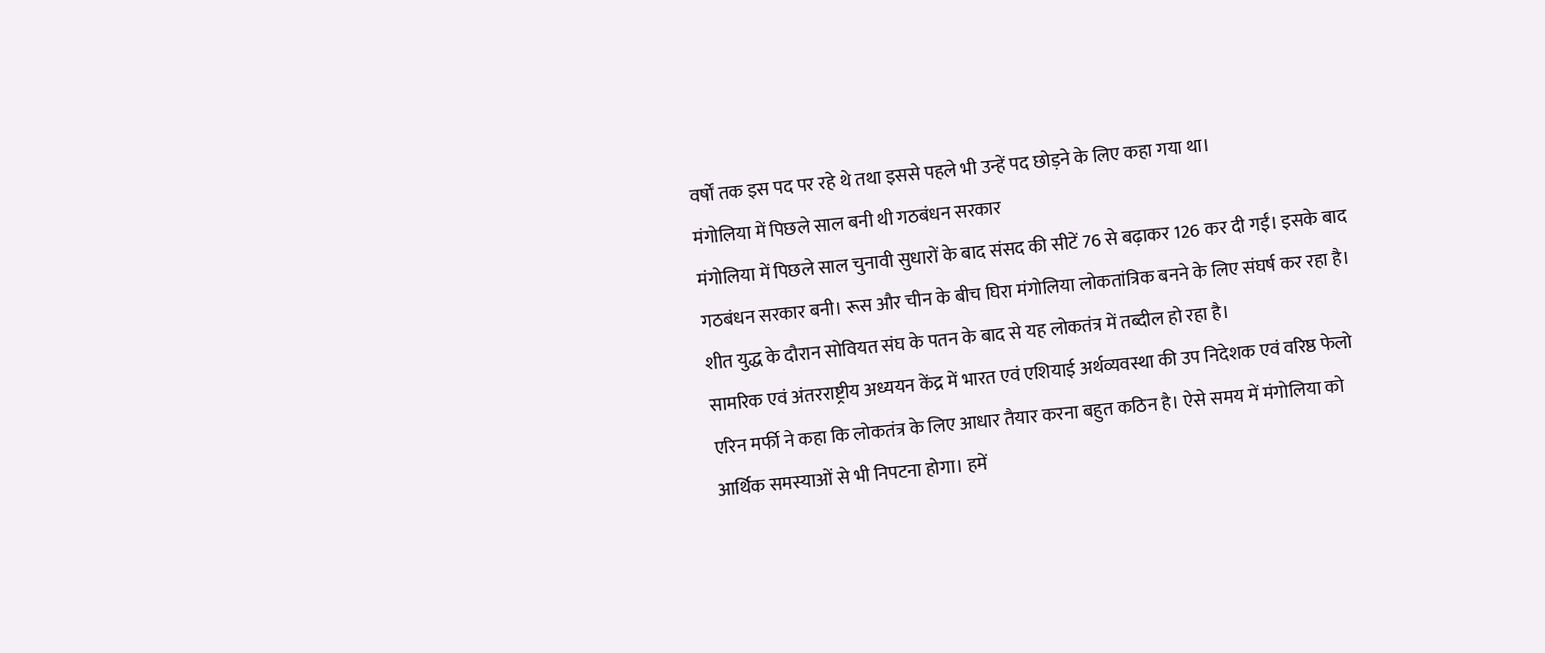वर्षों तक इस पद पर रहे थे तथा इससे पहले भी उन्हें पद छोड़ने के लिए कहा गया था।
मंगोलिया में पिछले साल बनी थी गठबंधन सरकार
मंगोलिया में पिछले साल चुनावी सुधारों के बाद संसद की सीटें 76 से बढ़ाकर 126 कर दी गईं। इसके बाद गठबंधन सरकार बनी। रूस और चीन के बीच घिरा मंगोलिया लोकतांत्रिक बनने के लिए संघर्ष कर रहा है। शीत युद्ध के दौरान सोवियत संघ के पतन के बाद से यह लोकतंत्र में तब्दील हो रहा है।
सामरिक एवं अंतरराष्ट्रीय अध्ययन केंद्र में भारत एवं एशियाई अर्थव्यवस्था की उप निदेशक एवं वरिष्ठ फेलो एरिन मर्फी ने कहा कि लोकतंत्र के लिए आधार तैयार करना बहुत कठिन है। ऐसे समय में मंगोलिया को आर्थिक समस्याओं से भी निपटना होगा। हमें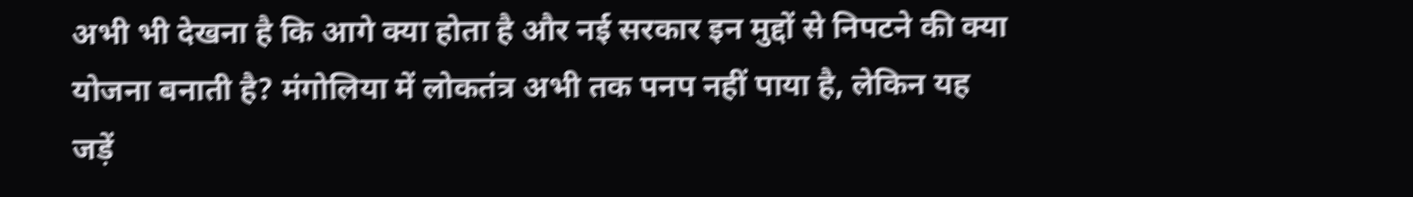अभी भी देखना है कि आगे क्या होता है और नई सरकार इन मुद्दों से निपटने की क्या योजना बनाती है? मंगोलिया में लोकतंत्र अभी तक पनप नहीं पाया है, लेकिन यह जड़ें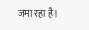जमा रहा है।